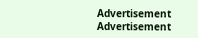Advertisement
Advertisement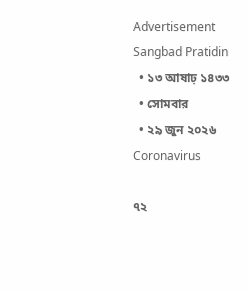Advertisement
Sangbad Pratidin
  • ১৩ আষাঢ় ১৪৩৩
  • সোমবার
  • ২৯ জুন ২০২৬
Coronavirus

৭২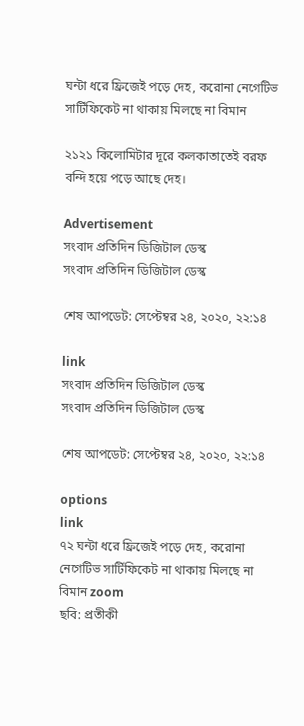ঘন্টা ধরে ফ্রিজেই পড়ে দেহ, করোনা নেগেটিভ সার্টিফিকেট না থাকায় মিলছে না বিমান

২১২১ কিলোমিটার দূরে কলকাতাতেই বরফ বন্দি হয়ে পড়ে আছে দেহ।

Advertisement
সংবাদ প্রতিদিন ডিজিটাল ডেস্ক
সংবাদ প্রতিদিন ডিজিটাল ডেস্ক

শেষ আপডেট: সেপ্টেম্বর ২৪, ২০২০, ২২:১৪

link
সংবাদ প্রতিদিন ডিজিটাল ডেস্ক
সংবাদ প্রতিদিন ডিজিটাল ডেস্ক

শেষ আপডেট: সেপ্টেম্বর ২৪, ২০২০, ২২:১৪

options
link
৭২ ঘন্টা ধরে ফ্রিজেই পড়ে দেহ, করোনা নেগেটিভ সার্টিফিকেট না থাকায় মিলছে না বিমান zoom
ছবি: প্রতীকী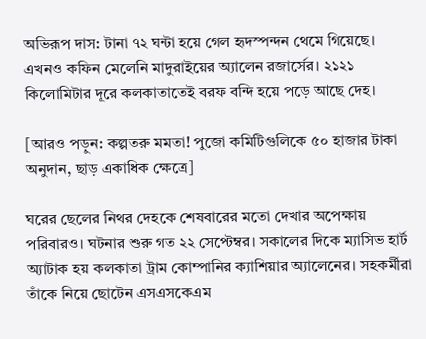অভিরূপ দাস: টানা ৭২ ঘন্টা হয়ে গেল হৃদস্পন্দন থেমে গিয়েছে। এখনও কফিন মেলেনি মাদুরাইয়ের অ্যালেন রজার্সের। ২১২১ কিলোমিটার দূরে কলকাতাতেই বরফ বন্দি হয়ে পড়ে আছে দেহ।

[আরও পড়ুন: কল্পতরু মমতা! পুজো কমিটিগুলিকে ৫০ হাজার টাকা অনুদান, ছাড় একাধিক ক্ষেত্রে]

ঘরের ছেলের নিথর দেহকে শেষবারের মতো দেখার অপেক্ষায় পরিবারও। ঘটনার শুরু গত ২২ সেপ্টেম্বর। সকালের দিকে ম্যাসিভ হার্ট অ্যাটাক হয় কলকাতা ট্রাম কোম্পানির ক্যাশিয়ার অ্যালেনের। সহকর্মীরা তাঁকে নিয়ে ছোটেন এসএসকেএম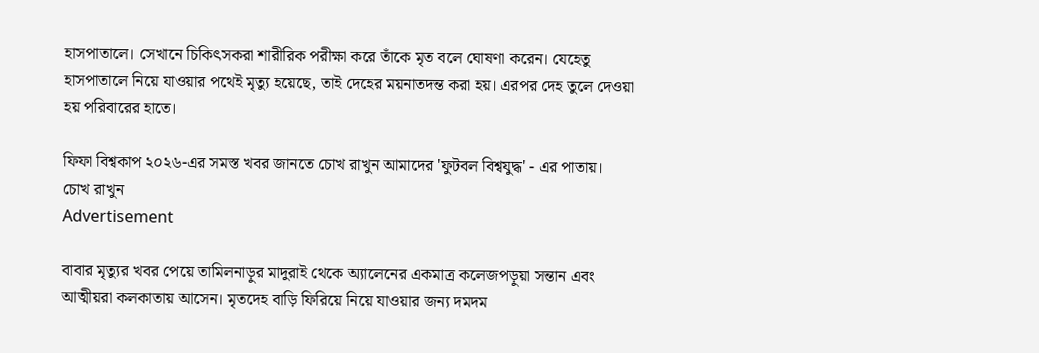হাসপাতালে। সেখানে চিকিৎসকরা শারীরিক পরীক্ষা করে তাঁকে মৃত বলে ঘোষণা করেন। যেহেতু হাসপাতালে নিয়ে যাওয়ার পথেই মৃত্যু হয়েছে, তাই দেহের ময়নাতদন্ত করা হয়। এরপর দেহ তুলে দেওয়া হয় পরিবারের হাতে।

ফিফা বিশ্বকাপ ২০২৬-এর সমস্ত খবর জানতে চোখ রাখুন আমাদের 'ফুটবল বিশ্বযুদ্ধ' - এর পাতায়।
চোখ রাখুন
Advertisement

বাবার মৃত্যুর খবর পেয়ে তামিলনাড়ুর মাদুরাই থেকে অ্যালেনের একমাত্র কলেজপড়ুয়া সন্তান এবং আত্মীয়রা কলকাতায় আসেন। মৃতদেহ বাড়ি ফিরিয়ে নিয়ে যাওয়ার জন্য দমদম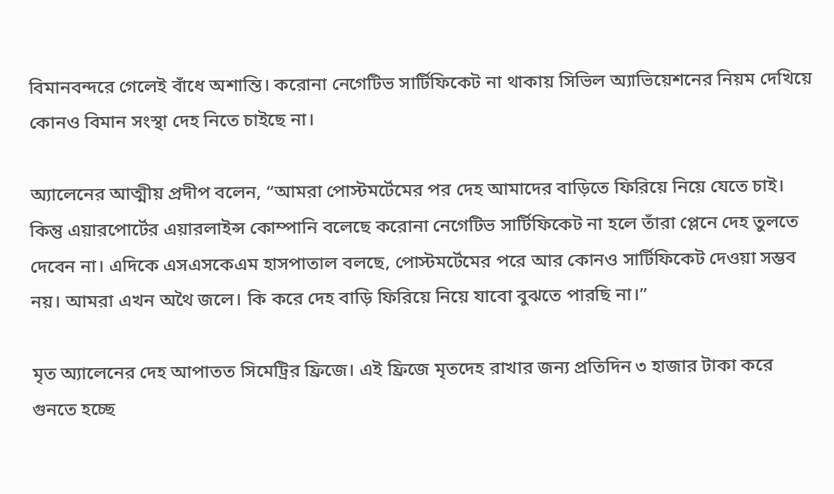বিমানবন্দরে গেলেই বাঁধে অশান্তি। করোনা নেগেটিভ সার্টিফিকেট না থাকায় সিভিল অ্যাভিয়েশনের নিয়ম দেখিয়ে কোনও বিমান সংস্থা দেহ নিতে চাইছে না।

অ্যালেনের আত্মীয় প্রদীপ বলেন, “আমরা পোস্টমর্টেমের পর দেহ আমাদের বাড়িতে ফিরিয়ে নিয়ে যেতে চাই। কিন্তু এয়ারপোর্টের এয়ারলাইন্স কোম্পানি বলেছে করোনা নেগেটিভ সার্টিফিকেট না হলে তাঁরা প্লেনে দেহ তুলতে দেবেন না। এদিকে এসএসকেএম হাসপাতাল বলছে, পোস্টমর্টেমের পরে আর কোনও সার্টিফিকেট দেওয়া সম্ভব নয়। আমরা এখন অথৈ জলে। কি করে দেহ বাড়ি ফিরিয়ে নিয়ে যাবো বুঝতে পারছি না।”

মৃত অ্যালেনের দেহ আপাতত সিমেট্রির ফ্রিজে। এই ফ্রিজে মৃতদেহ রাখার জন্য প্রতিদিন ৩ হাজার টাকা করে গুনতে হচ্ছে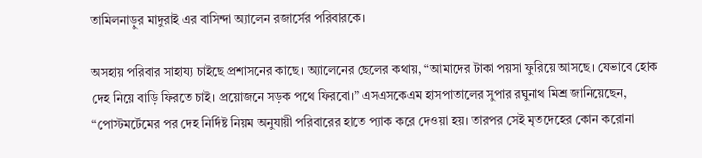তামিলনাড়ুর মাদুরাই এর বাসিন্দা অ্যালেন রজার্সের পরিবারকে।

অসহায় পরিবার সাহায্য চাইছে প্রশাসনের কাছে। অ্যালেনের ছেলের কথায়, “আমাদের টাকা পয়সা ফুরিয়ে আসছে। যেভাবে হোক দেহ নিয়ে বাড়ি ফিরতে চাই। প্রয়োজনে সড়ক পথে ফিরবো।” এসএসকেএম হাসপাতালের সুপার রঘুনাথ মিশ্র জানিয়েছেন, “পোস্টমর্টেমের পর দেহ নির্দিষ্ট নিয়ম অনুযায়ী পরিবারের হাতে প্যাক করে দেওয়া হয়। তারপর সেই মৃতদেহের কোন করোনা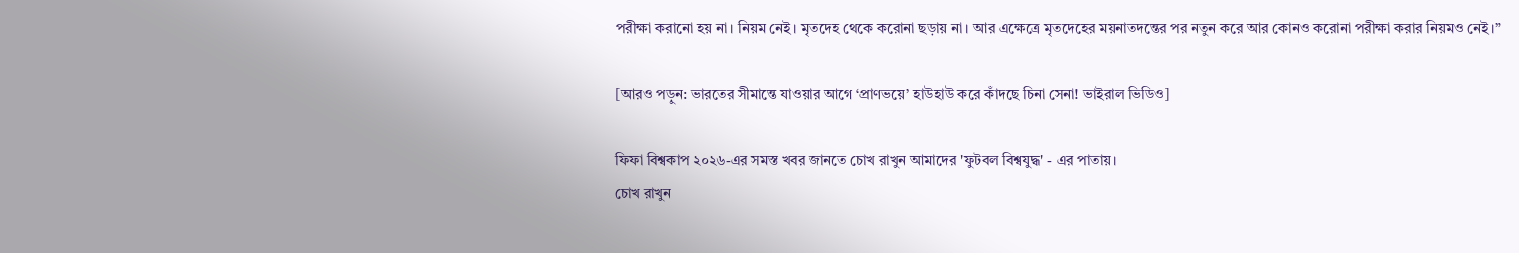পরীক্ষা করানো হয় না। নিয়ম নেই। মৃতদেহ থেকে করোনা ছড়ায় না। আর এক্ষেত্রে মৃতদেহের ময়নাতদন্তের পর নতুন করে আর কোনও করোনা পরীক্ষা করার নিয়মও নেই।”

[আরও পড়ুন: ভারতের সীমান্তে যাওয়ার আগে ‘প্রাণভয়ে’ হাউহাউ করে কাঁদছে চিনা সেনা! ভাইরাল ভিডিও]

ফিফা বিশ্বকাপ ২০২৬-এর সমস্ত খবর জানতে চোখ রাখুন আমাদের 'ফুটবল বিশ্বযুদ্ধ' - এর পাতায়।
চোখ রাখুন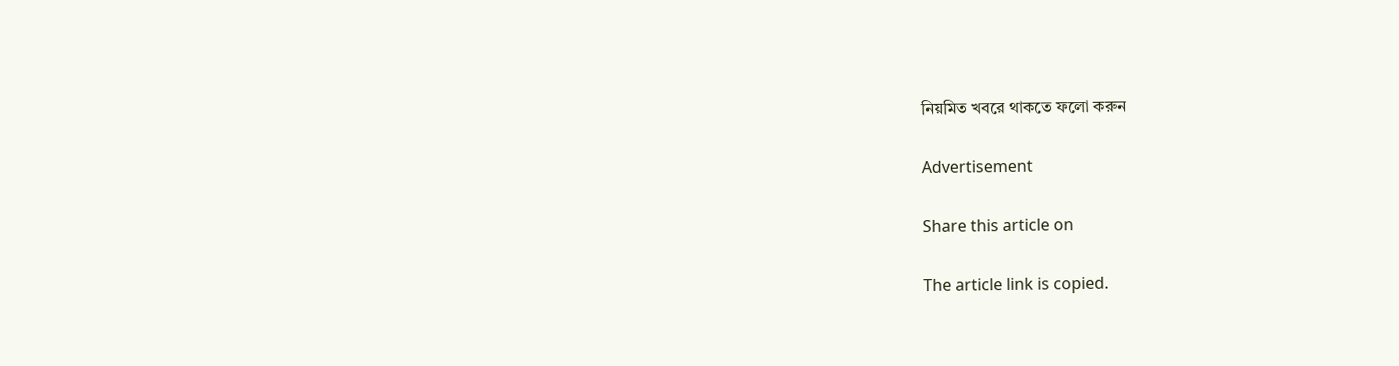নিয়মিত খবরে থাকতে ফলো করুন

Advertisement

Share this article on

The article link is copied.